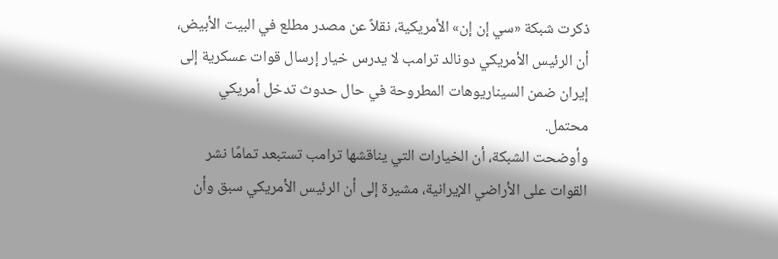ذكرت شبكة «سي إن إن» الأمريكية، نقلاً عن مصدر مطلع في البيت الأبيض، أن الرئيس الأمريكي دونالد ترامب لا يدرس خيار إرسال قوات عسكرية إلى إيران ضمن السيناريوهات المطروحة في حال حدوث تدخل أمريكي محتمل.
وأوضحت الشبكة، أن الخيارات التي يناقشها ترامب تستبعد تمامًا نشر القوات على الأراضي الإيرانية، مشيرة إلى أن الرئيس الأمريكي سبق وأن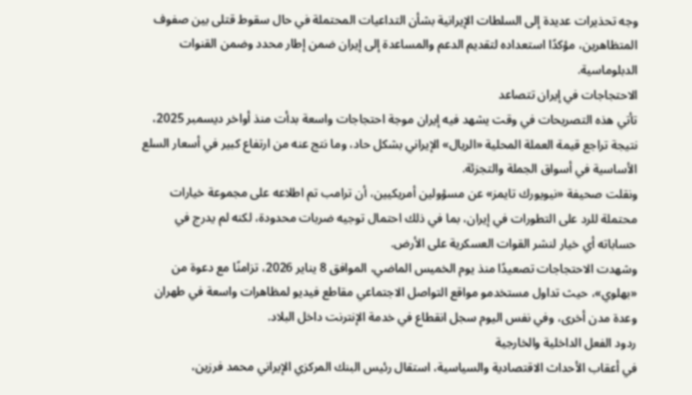وجه تحذيرات عديدة إلى السلطات الإيرانية بشأن التداعيات المحتملة في حال سقوط قتلى بين صفوف المتظاهرين، مؤكدًا استعداده لتقديم الدعم والمساعدة إلى إيران ضمن إطار محدد وضمن القنوات الدبلوماسية.
الاحتجاجات في إيران تتصاعد
تأتي هذه التصريحات في وقت يشهد فيه إيران موجة احتجاجات واسعة بدأت منذ أواخر ديسمبر 2025، نتيجة تراجع قيمة العملة المحلية «الريال» الإيراني بشكل حاد، وما نتج عنه من ارتفاع كبير في أسعار السلع الأساسية في أسواق الجملة والتجزئة.
ونقلت صحيفة «نيويورك تايمز» عن مسؤولين أمريكيين، أن ترامب تم اطلاعه على مجموعة خيارات محتملة للرد على التطورات في إيران، بما في ذلك احتمال توجيه ضربات محدودة، لكنه لم يدرج في حساباته أي خيار لنشر القوات العسكرية على الأرض.
وشهدت الاحتجاجات تصعيدًا منذ يوم الخميس الماضي، الموافق 8 يناير 2026، تزامنًا مع دعوة من «بهلوي»، حيث تداول مستخدمو مواقع التواصل الاجتماعي مقاطع فيديو لمظاهرات واسعة في طهران وعدة مدن أخرى، وفي نفس اليوم سجل انقطاع في خدمة الإنترنت داخل البلاد.
ردود الفعل الداخلية والخارجية
في أعقاب الأحداث الاقتصادية والسياسية، استقال رئيس البنك المركزي الإيراني محمد فرزين،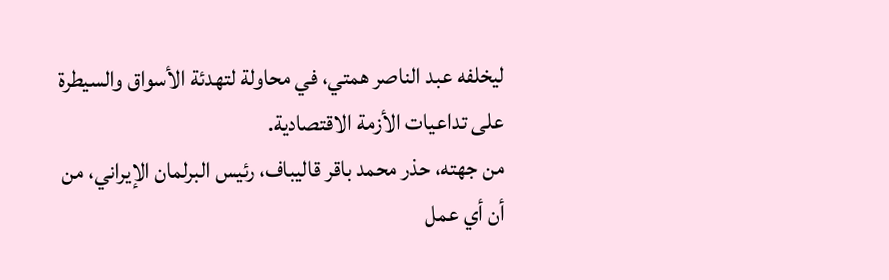ليخلفه عبد الناصر همتي، في محاولة لتهدئة الأسواق والسيطرة على تداعيات الأزمة الاقتصادية.
من جهته، حذر محمد باقر قاليباف، رئيس البرلمان الإيراني، من أن أي عمل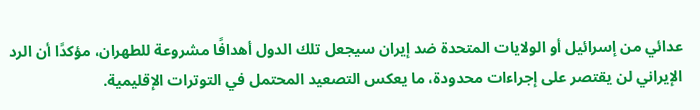عدائي من إسرائيل أو الولايات المتحدة ضد إيران سيجعل تلك الدول أهدافًا مشروعة للطهران، مؤكدًا أن الرد الإيراني لن يقتصر على إجراءات محدودة، ما يعكس التصعيد المحتمل في التوترات الإقليمية.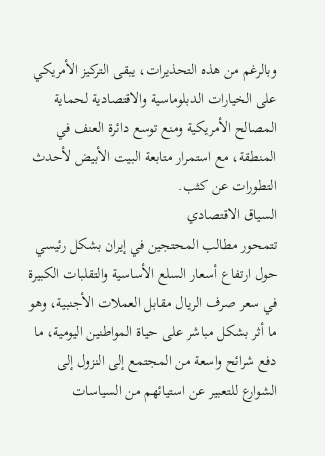وبالرغم من هذه التحذيرات، يبقى التركيز الأمريكي على الخيارات الدبلوماسية والاقتصادية لحماية المصالح الأمريكية ومنع توسع دائرة العنف في المنطقة، مع استمرار متابعة البيت الأبيض لأحدث التطورات عن كثب.
السياق الاقتصادي
تتمحور مطالب المحتجين في إيران بشكل رئيسي حول ارتفاع أسعار السلع الأساسية والتقلبات الكبيرة في سعر صرف الريال مقابل العملات الأجنبية، وهو ما أثر بشكل مباشر على حياة المواطنين اليومية، ما دفع شرائح واسعة من المجتمع إلى النزول إلى الشوارع للتعبير عن استيائهم من السياسات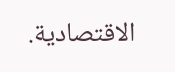الاقتصادية.